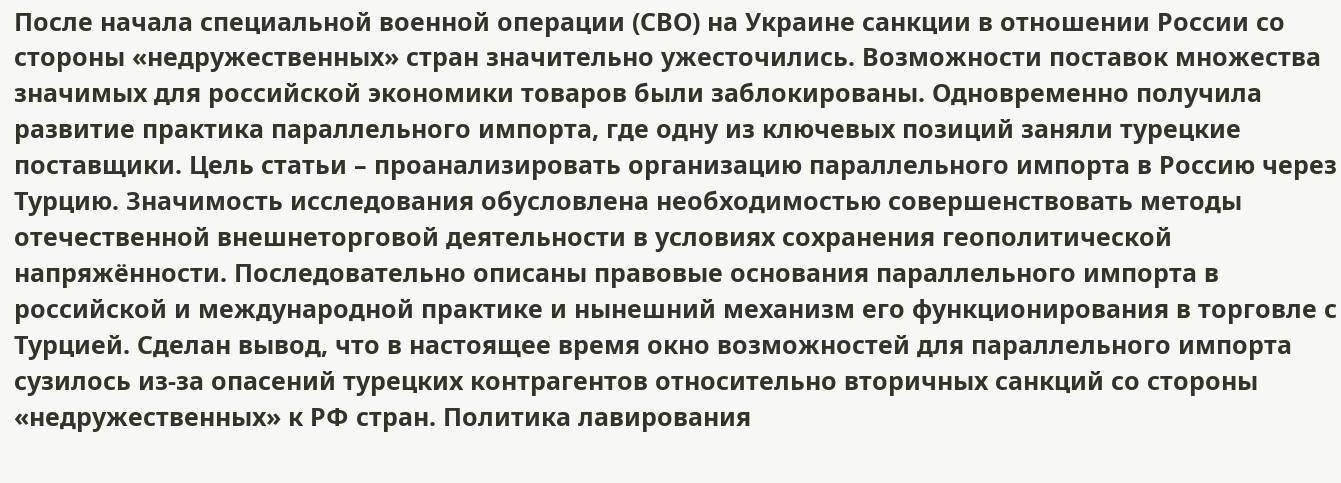После начала специальной военной операции (СВО) на Украине санкции в отношении России со стороны «недружественных» стран значительно ужесточились. Возможности поставок множества значимых для российской экономики товаров были заблокированы. Одновременно получила развитие практика параллельного импорта, где одну из ключевых позиций заняли турецкие поставщики. Цель статьи – проанализировать организацию параллельного импорта в Россию через Турцию. Значимость исследования обусловлена необходимостью совершенствовать методы отечественной внешнеторговой деятельности в условиях сохранения геополитической напряжённости. Последовательно описаны правовые основания параллельного импорта в российской и международной практике и нынешний механизм его функционирования в торговле с Турцией. Сделан вывод, что в настоящее время окно возможностей для параллельного импорта сузилось из-за опасений турецких контрагентов относительно вторичных санкций со стороны «недружественных» к РФ стран. Политика лавирования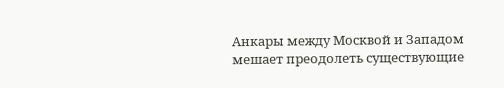Анкары между Москвой и Западом мешает преодолеть существующие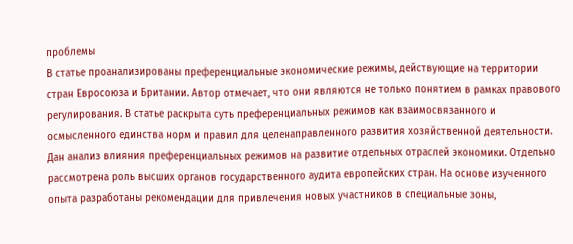проблемы
В статье проанализированы преференциальные экономические режимы, действующие на территории стран Евросоюза и Британии. Автор отмечает, что они являются не только понятием в рамках правового регулирования. В статье раскрыта суть преференциальных режимов как взаимосвязанного и осмысленного единства норм и правил для целенаправленного развития хозяйственной деятельности. Дан анализ влияния преференциальных режимов на развитие отдельных отраслей экономики. Отдельно рассмотрена роль высших органов государственного аудита европейских стран. На основе изученного опыта разработаны рекомендации для привлечения новых участников в специальные зоны,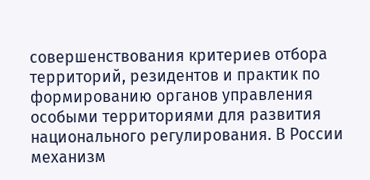совершенствования критериев отбора территорий, резидентов и практик по формированию органов управления особыми территориями для развития национального регулирования. В России механизм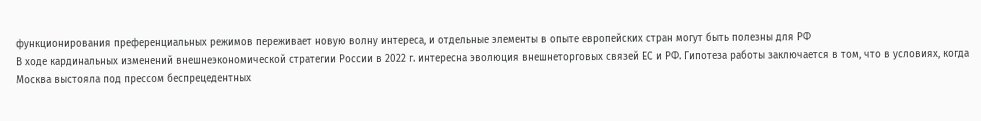функционирования преференциальных режимов переживает новую волну интереса, и отдельные элементы в опыте европейских стран могут быть полезны для РФ
В ходе кардинальных изменений внешнеэкономической стратегии России в 2022 г. интересна эволюция внешнеторговых связей ЕС и РФ. Гипотеза работы заключается в том, что в условиях, когда Москва выстояла под прессом беспрецедентных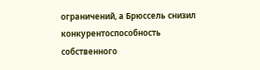ограничений, а Брюссель снизил конкурентоспособность собственного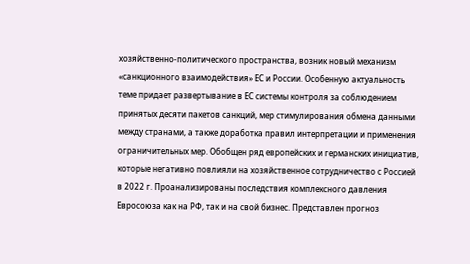хозяйственно-политического пространства, возник новый механизм «санкционного взаимодействия» ЕС и России. Особенную актуальность теме придает развертывание в ЕС системы контроля за соблюдением принятых десяти пакетов санкций, мер стимулирования обмена данными между странами, а также доработка правил интерпретации и применения ограничительных мер. Обобщен ряд европейских и германских инициатив, которые негативно повлияли на хозяйственное сотрудничество с Россией в 2022 г. Проанализированы последствия комплексного давления Евросоюза как на РФ, так и на свой бизнес. Представлен прогноз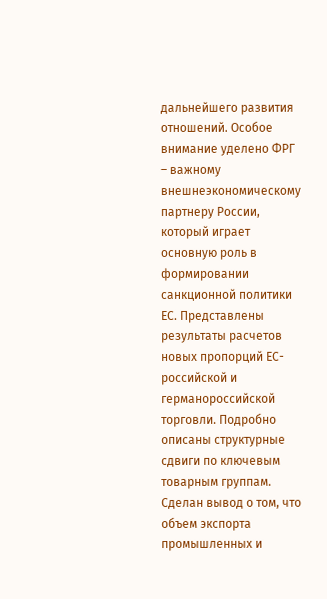дальнейшего развития отношений. Особое внимание уделено ФРГ – важному внешнеэкономическому партнеру России, который играет основную роль в формировании санкционной политики ЕС. Представлены результаты расчетов новых пропорций ЕС-российской и германороссийской торговли. Подробно описаны структурные сдвиги по ключевым товарным группам. Сделан вывод о том, что объем экспорта промышленных и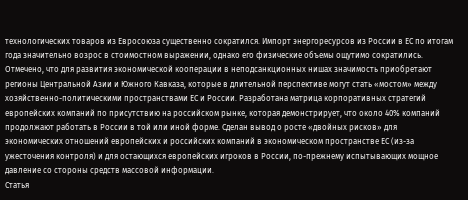технологических товаров из Евросоюза существенно сократился. Импорт энергоресурсов из России в ЕС по итогам года значительно возрос в стоимостном выражении, однако его физические объемы ощутимо сократились. Отмечено, что для развития экономической кооперации в неподсанкционных нишах значимость приобретают регионы Центральной Азии и Южного Кавказа, которые в длительной перспективе могут стать «мостом» между хозяйственно-политическими пространствами ЕС и России. Разработана матрица корпоративных стратегий европейских компаний по присутствию на российском рынке, которая демонстрирует, что около 40% компаний продолжают работать в России в той или иной форме. Сделан вывод о росте «двойных рисков» для экономических отношений европейских и российских компаний в экономическом пространстве ЕС (из-за ужесточения контроля) и для остающихся европейских игроков в России, по-прежнему испытывающих мощное давление со стороны средств массовой информации.
Статья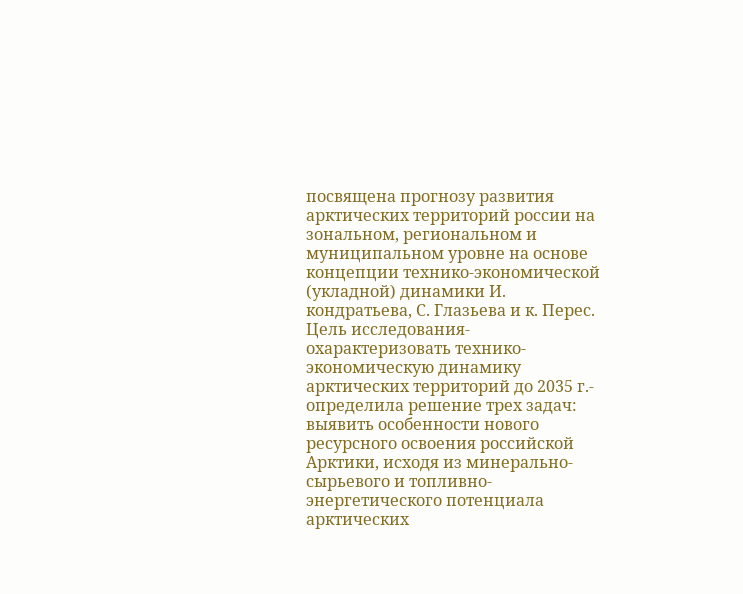посвящена прогнозу развития арктических территорий россии на зональном, региональном и муниципальном уровне на основе концепции технико-экономической (укладной) динамики И. кондратьева, С. Глазьева и к. Перес. Цель исследования- охарактеризовать технико-экономическую динамику арктических территорий до 2035 г.- определила решение трех задач: выявить особенности нового ресурсного освоения российской Арктики, исходя из минерально-сырьевого и топливно-энергетического потенциала арктических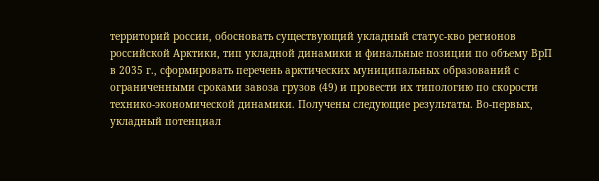территорий россии, обосновать существующий укладный статус-кво регионов российской Арктики, тип укладной динамики и финальные позиции по объему ВрП в 2035 г., сформировать перечень арктических муниципальных образований с ограниченными сроками завоза грузов (49) и провести их типологию по скорости технико-экономической динамики. Получены следующие результаты. Во-первых, укладный потенциал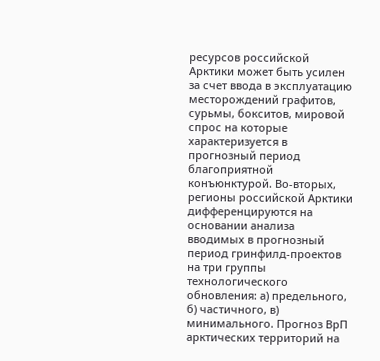ресурсов российской Арктики может быть усилен за счет ввода в эксплуатацию месторождений графитов, сурьмы, бокситов, мировой спрос на которые характеризуется в прогнозный период благоприятной конъюнктурой. Во-вторых, регионы российской Арктики дифференцируются на основании анализа вводимых в прогнозный период гринфилд-проектов на три группы технологического обновления: а) предельного, б) частичного, в) минимального. Прогноз ВрП арктических территорий на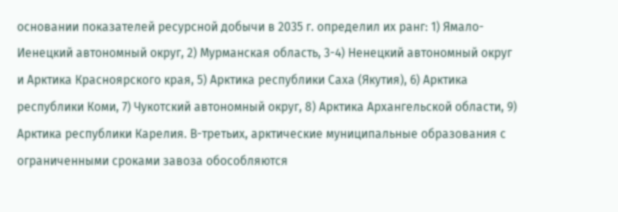основании показателей ресурсной добычи в 2035 г. определил их ранг: 1) Ямало-Иенецкий автономный округ, 2) Мурманская область, 3-4) Ненецкий автономный округ и Арктика Красноярского края, 5) Арктика республики Саха (Якутия), 6) Арктика республики Коми, 7) Чукотский автономный округ, 8) Арктика Архангельской области, 9) Арктика республики Карелия. В-третьих, арктические муниципальные образования с ограниченными сроками завоза обособляются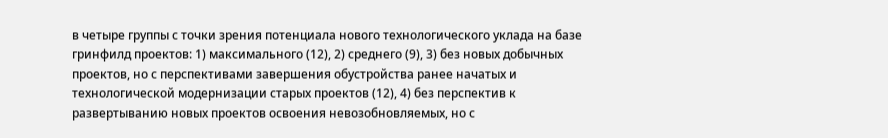в четыре группы с точки зрения потенциала нового технологического уклада на базе гринфилд проектов: 1) максимального (12), 2) среднего (9), 3) без новых добычных проектов, но с перспективами завершения обустройства ранее начатых и технологической модернизации старых проектов (12), 4) без перспектив к развертыванию новых проектов освоения невозобновляемых, но с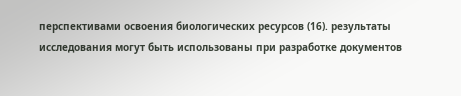перспективами освоения биологических ресурсов (16). результаты исследования могут быть использованы при разработке документов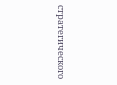стратегического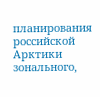планирования российской Арктики зонального,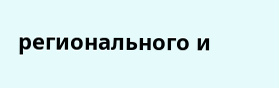регионального и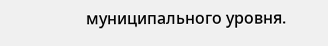муниципального уровня.